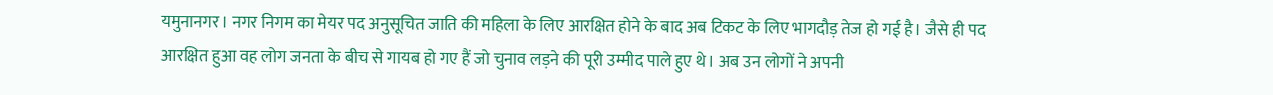यमुनानगर। नगर निगम का मेयर पद अनुसूचित जाति की महिला के लिए आरक्षित होने के बाद अब टिकट के लिए भागदौड़ तेज हो गई है। जैसे ही पद आरक्षित हुआ वह लोग जनता के बीच से गायब हो गए हैं जो चुनाव लड़ने की पूरी उम्मीद पाले हुए थे। अब उन लोगों ने अपनी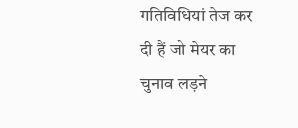गतिविधियां तेज कर दी हैं जो मेयर का चुनाव लड़ने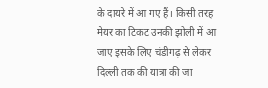के दायरे में आ गए हैं। किसी तरह मेयर का टिकट उनकी झोली में आ जाए इसके लिए चंडीगढ़ से लेकर दिल्ली तक की यात्रा की जा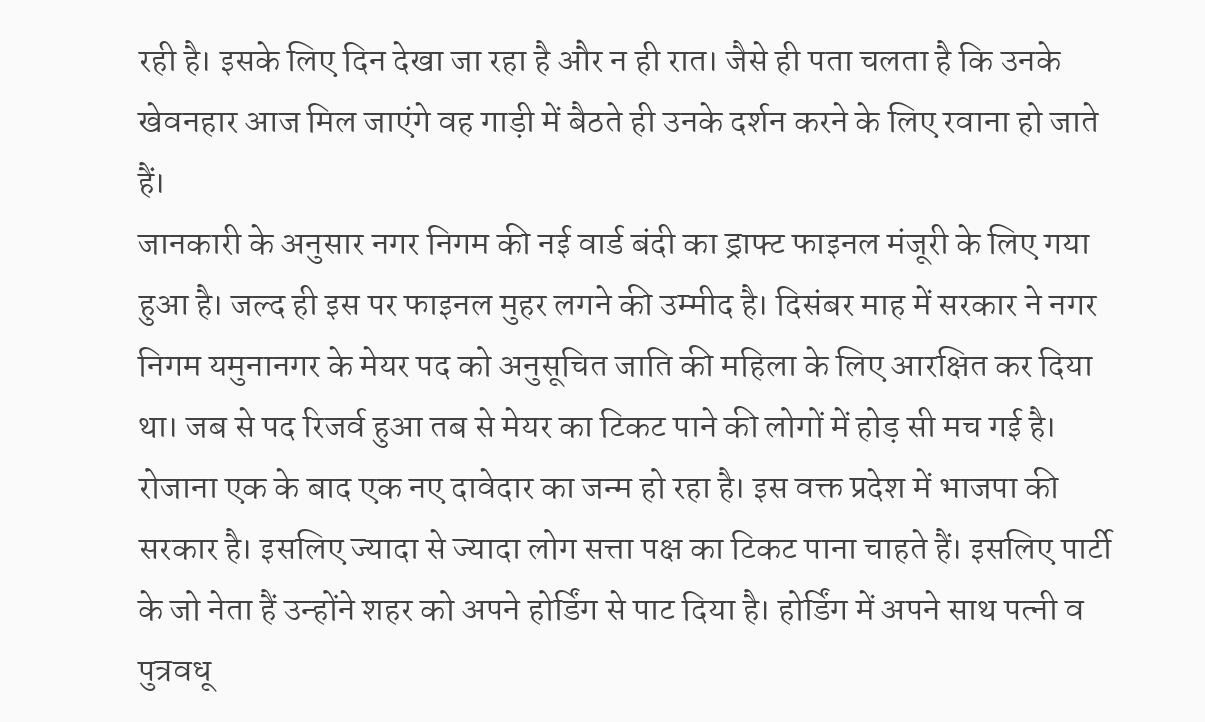रही है। इसके लिए दिन देखा जा रहा है और न ही रात। जैसे ही पता चलता है कि उनके खेवनहार आज मिल जाएंगे वह गाड़ी में बैठते ही उनके दर्शन करने के लिए रवाना हो जाते हैं।
जानकारी के अनुसार नगर निगम की नई वार्ड बंदी का ड्राफ्ट फाइनल मंजूरी के लिए गया हुआ है। जल्द ही इस पर फाइनल मुहर लगने की उम्मीद है। दिसंबर माह में सरकार ने नगर निगम यमुनानगर के मेयर पद को अनुसूचित जाति की महिला के लिए आरक्षित कर दिया था। जब से पद रिजर्व हुआ तब से मेयर का टिकट पाने की लोगों में होड़ सी मच गई है। रोजाना एक के बाद एक नए दावेदार का जन्म हो रहा है। इस वक्त प्रदेश में भाजपा की सरकार है। इसलिए ज्यादा से ज्यादा लोग सत्ता पक्ष का टिकट पाना चाहते हैं। इसलिए पार्टी के जो नेता हैं उन्होंने शहर को अपने होर्डिंग से पाट दिया है। होर्डिंग में अपने साथ पत्नी व पुत्रवधू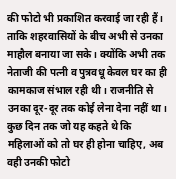की फोटो भी प्रकाशित करवाई जा रही हैं। ताकि शहरवासियों के बीच अभी से उनका माहौल बनाया जा सके। क्योंकि अभी तक नेताजी की पत्नी व पुत्रवधू केवल घर का ही कामकाज संभाल रही थी। राजनीति से उनका दूर-दूर तक कोई लेना देना नहीं था। कुछ दिन तक जो यह कहते थे कि महिलाओं को तो घर ही होना चाहिए, अब वही उनकी फोटो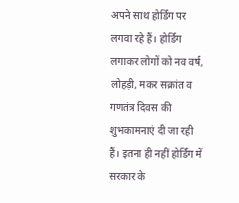अपने साथ होर्डिंग पर लगवा रहे हैं। होर्डिंग लगाकर लोगों को नव वर्ष, लोहड़ी, मकर सक्रांत व गणतंत्र दिवस की शुभकामनाएं दी जा रही हैं। इतना ही नहीं होर्डिंग में सरकार के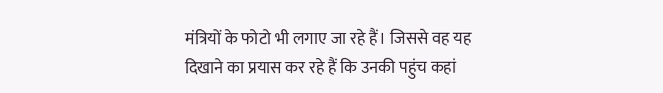मंत्रियों के फोटो भी लगाए जा रहे हैं। जिससे वह यह दिखाने का प्रयास कर रहे हैं कि उनकी पहुंच कहां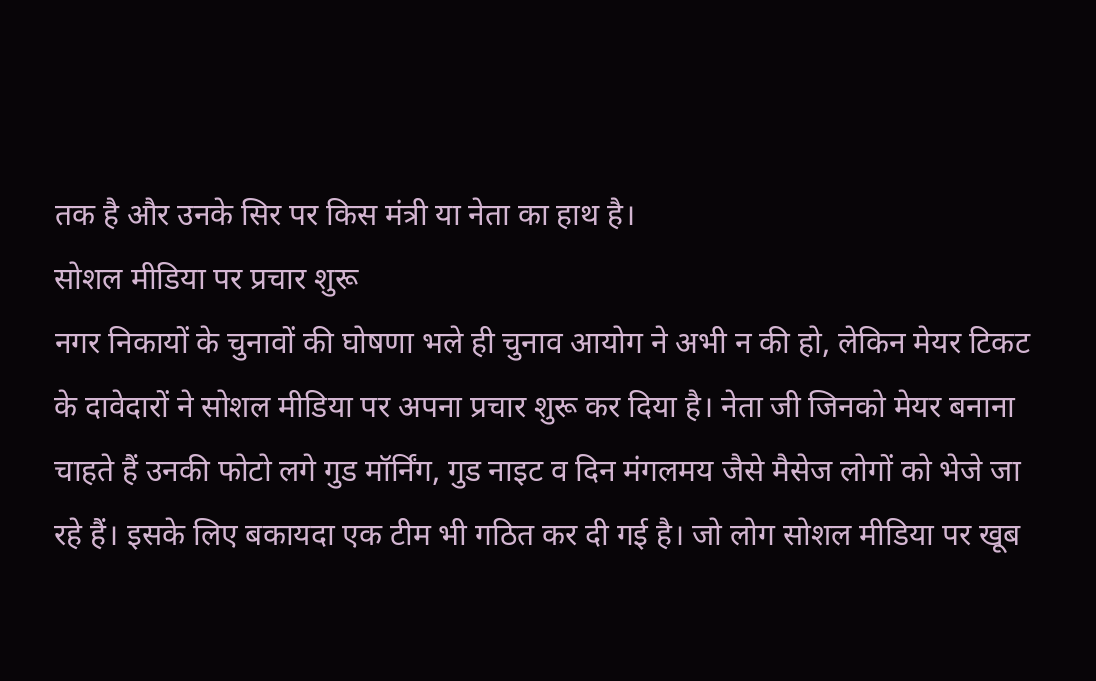तक है और उनके सिर पर किस मंत्री या नेता का हाथ है।
सोशल मीडिया पर प्रचार शुरू
नगर निकायों के चुनावों की घोषणा भले ही चुनाव आयोग ने अभी न की हो, लेकिन मेयर टिकट के दावेदारों ने सोशल मीडिया पर अपना प्रचार शुरू कर दिया है। नेता जी जिनको मेयर बनाना चाहते हैं उनकी फोटो लगे गुड मॉर्निंग, गुड नाइट व दिन मंगलमय जैसे मैसेज लोगों को भेजे जा रहे हैं। इसके लिए बकायदा एक टीम भी गठित कर दी गई है। जो लोग सोशल मीडिया पर खूब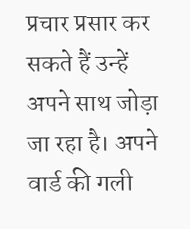प्रचार प्रसार कर सकते हैं उन्हें अपने साथ जोड़ा जा रहा है। अपने वार्ड की गली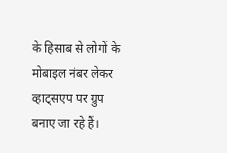के हिसाब से लोगों के मोबाइल नंबर लेकर व्हाट्सएप पर ग्रुप बनाए जा रहे हैं।